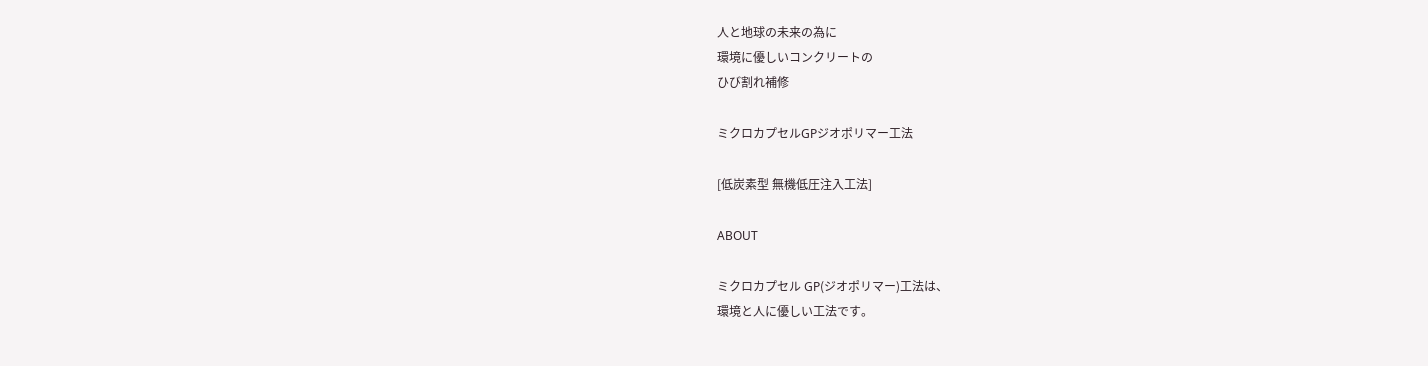人と地球の未来の為に
環境に優しいコンクリートの
ひび割れ補修

ミクロカプセルGPジオポリマー工法

[低炭素型 無機低圧注入工法]

ABOUT

ミクロカプセル GP(ジオポリマー)工法は、
環境と人に優しい工法です。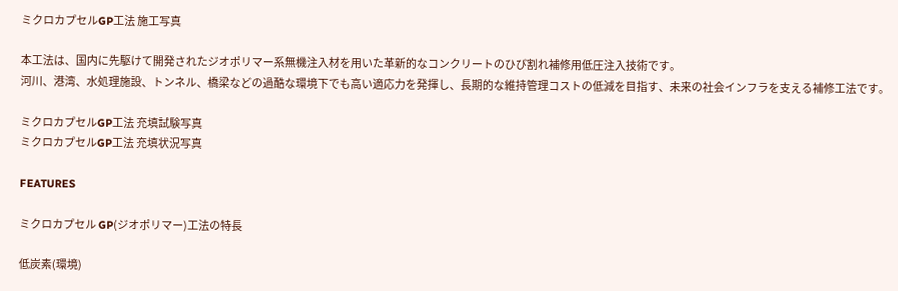ミクロカプセルGP工法 施工写真

本工法は、国内に先駆けて開発されたジオポリマー系無機注入材を用いた革新的なコンクリートのひび割れ補修用低圧注入技術です。
河川、港湾、水処理施設、トンネル、橋梁などの過酷な環境下でも高い適応力を発揮し、長期的な維持管理コストの低減を目指す、未来の社会インフラを支える補修工法です。

ミクロカプセルGP工法 充填試験写真
ミクロカプセルGP工法 充填状況写真

FEATURES

ミクロカプセル GP(ジオポリマー)工法の特長

低炭素(環境)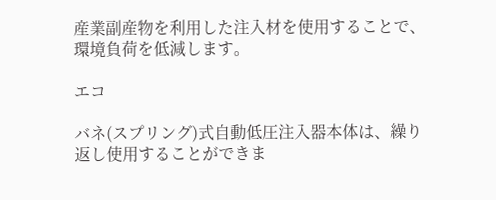産業副産物を利用した注入材を使用することで、環境負荷を低減します。

エコ

バネ(スプリング)式自動低圧注入器本体は、繰り返し使用することができま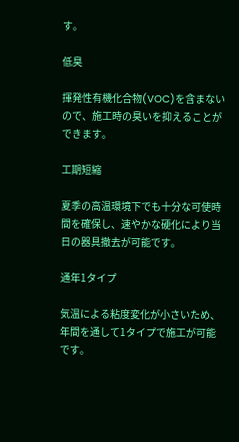す。

低臭

揮発性有機化合物(VOC)を含まないので、施工時の臭いを抑えることができます。

工期短縮

夏季の高温環境下でも十分な可使時間を確保し、速やかな硬化により当日の器具撤去が可能です。

通年1タイプ

気温による粘度変化が小さいため、年間を通して1タイプで施工が可能です。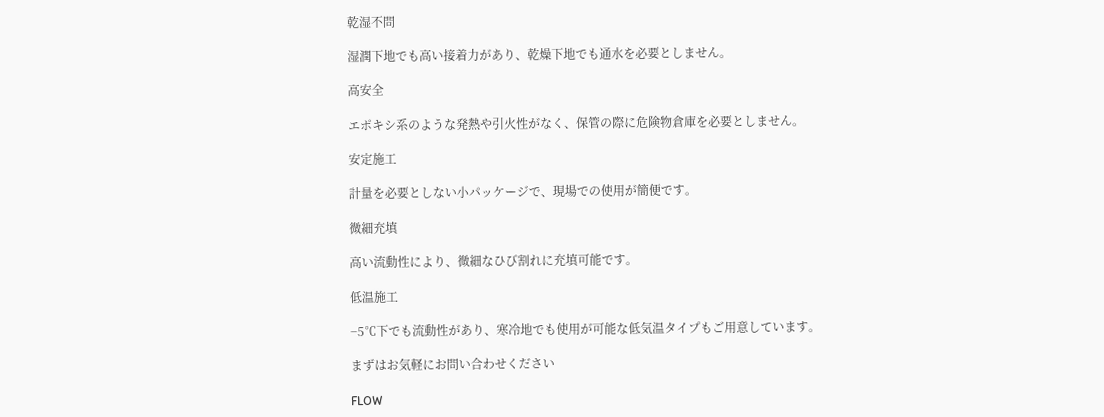乾湿不問

湿潤下地でも高い接着力があり、乾燥下地でも通水を必要としません。

高安全

エポキシ系のような発熱や引火性がなく、保管の際に危険物倉庫を必要としません。

安定施工

計量を必要としない小パッケージで、現場での使用が簡便です。

微細充填

高い流動性により、微細なひび割れに充填可能です。

低温施工

−5℃下でも流動性があり、寒冷地でも使用が可能な低気温タイプもご用意しています。

まずはお気軽にお問い合わせください

FLOW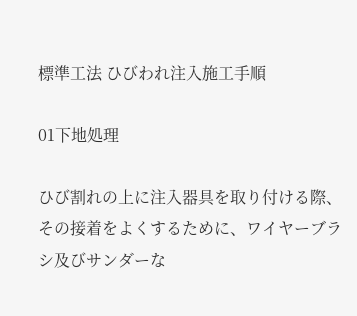標準工法 ひびわれ注入施工手順

01下地処理

ひび割れの上に注入器具を取り付ける際、その接着をよくするために、ワイヤーブラシ及びサンダーな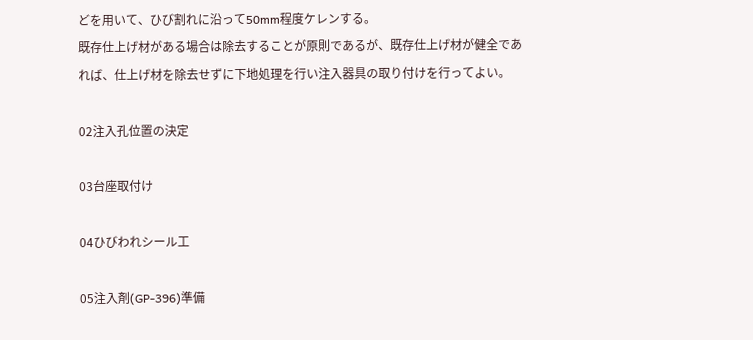どを用いて、ひび割れに沿って50mm程度ケレンする。
既存仕上げ材がある場合は除去することが原則であるが、既存仕上げ材が健全であれば、仕上げ材を除去せずに下地処理を行い注入器具の取り付けを行ってよい。

02注入孔位置の決定

03台座取付け

04ひびわれシール工

05注入剤(GP-396)準備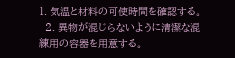1. 気温と材料の可使時間を確認する。
  2. 異物が混じらないように清潔な混練用の容器を用意する。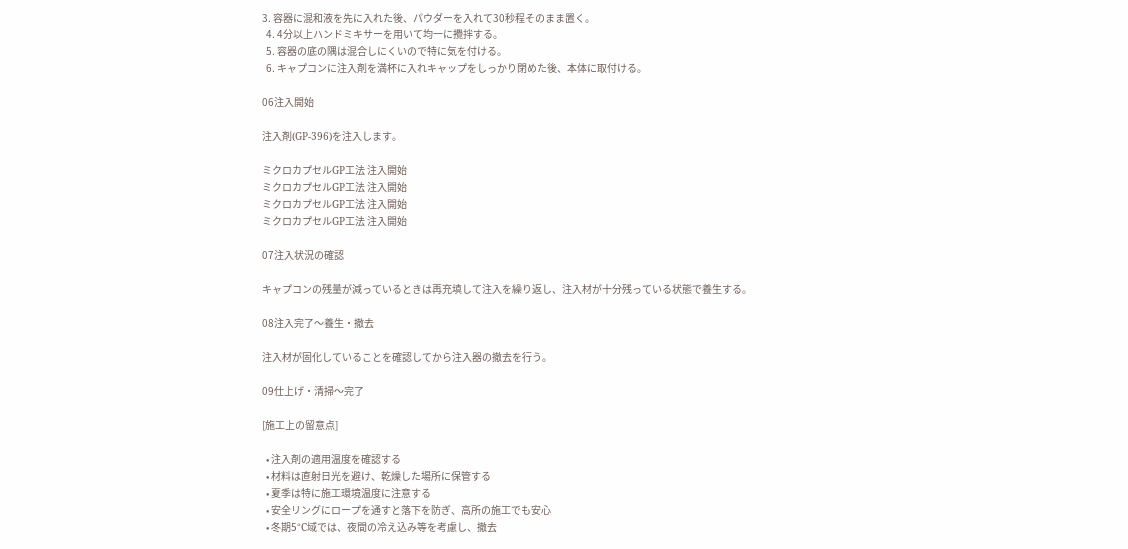3. 容器に混和液を先に入れた後、パウダーを入れて30秒程そのまま置く。
  4. 4分以上ハンドミキサーを用いて均一に攪拌する。
  5. 容器の底の隅は混合しにくいので特に気を付ける。
  6. キャプコンに注入剤を満杯に入れキャップをしっかり閉めた後、本体に取付ける。

06注入開始

注入剤(GP-396)を注入します。

ミクロカプセルGP工法 注入開始
ミクロカプセルGP工法 注入開始
ミクロカプセルGP工法 注入開始
ミクロカプセルGP工法 注入開始

07注入状況の確認

キャプコンの残量が減っているときは再充填して注入を繰り返し、注入材が十分残っている状態で養生する。

08注入完了〜養生・撤去

注入材が固化していることを確認してから注入器の撤去を行う。

09仕上げ・清掃〜完了

[施工上の留意点]

  • 注入剤の適用温度を確認する
  • 材料は直射日光を避け、乾燥した場所に保管する
  • 夏季は特に施工環境温度に注意する
  • 安全リングにロープを通すと落下を防ぎ、高所の施工でも安心
  • 冬期5°C域では、夜間の冷え込み等を考慮し、撤去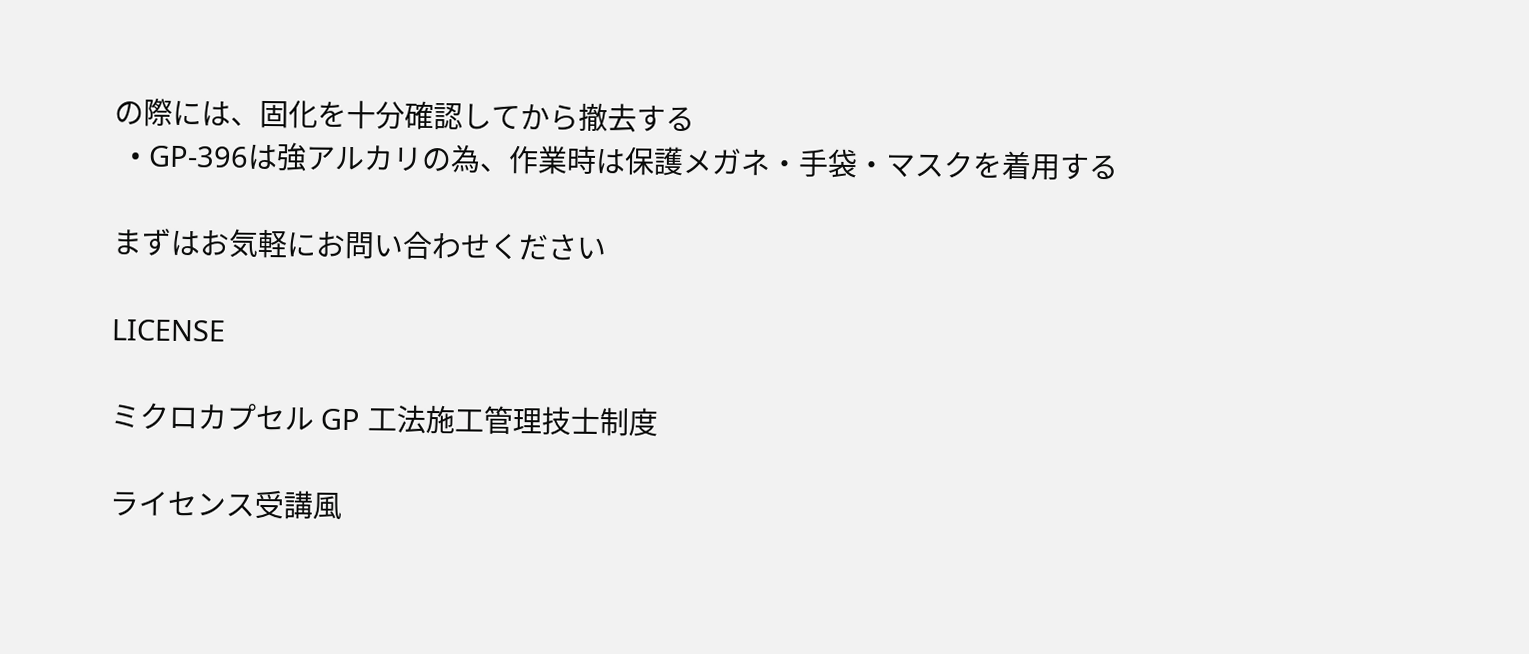の際には、固化を十分確認してから撤去する
  • GP-396は強アルカリの為、作業時は保護メガネ・手袋・マスクを着用する

まずはお気軽にお問い合わせください

LICENSE

ミクロカプセル GP 工法施工管理技士制度

ライセンス受講風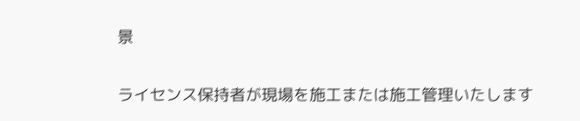景

ライセンス保持者が現場を施工または施工管理いたします